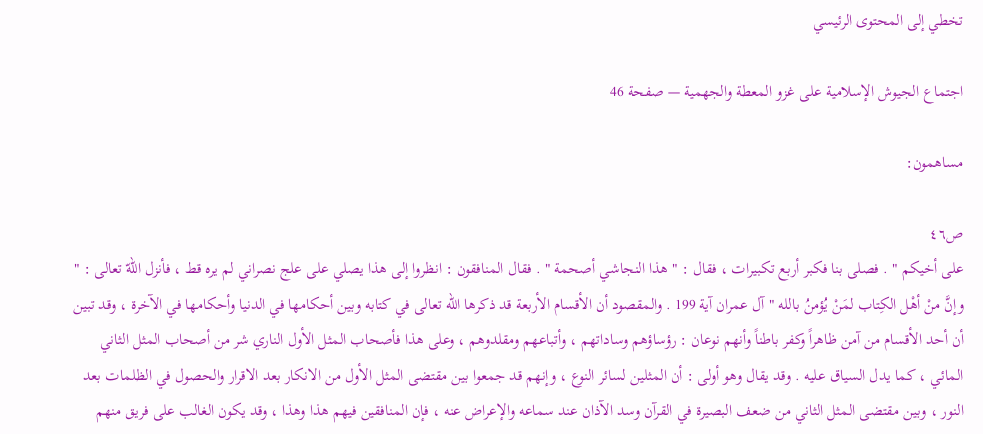تخطي إلى المحتوى الرئيسي

اجتماع الجيوش الإسلامية على غزو المعطة والجهمية — صفحة 46

مساهمون:

ص٤٦
على أخيكم " . فصلى بنا فكبر أربع تكبيرات ، فقال : " هذا النجاشي أصحمة " . فقال المنافقون : انظروا إلى هذا يصلي على علج نصراني لم يره قط ، فأنزل اللهّ تعالى : " وإنَّ منْ أهْل الكِتاب لمَنْ يُؤمنُ بالله " آل عمران آية 199 . والمقصود أن الأقسام الأربعة قد ذكرها الله تعالى في كتابه وبين أحكامها في الدنيا وأحكامها في الآخرة ، وقد تبين أن أحد الأقسام من آمن ظاهراً وكفر باطناً وأنهم نوعان : رؤساؤهم وساداتهم ، وأتباعهم ومقلدوهم ، وعلى هذا فأصحاب المثل الأول الناري شر من أصحاب المثل الثاني المائي ، كما يدل السياق عليه . وقد يقال وهو أولى : أن المثلين لسائر النوع ، وإنهم قد جمعوا بين مقتضى المثل الأول من الانكار بعد الاقرار والحصول في الظلمات بعد النور ، وبين مقتضى المثل الثاني من ضعف البصيرة في القرآن وسد الآذان عند سماعه والإعراض عنه ، فإن المنافقين فيهم هذا وهذا ، وقد يكون الغالب على فريق منهم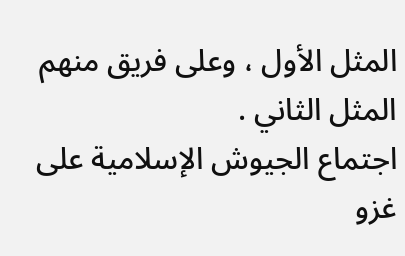المثل الأول ، وعلى فريق منهم المثل الثاني .
اجتماع الجيوش الإسلامية على غزو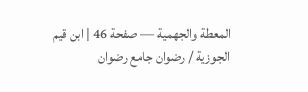المعطة والجهمية — صفحة 46 | ابن قيم الجوزية / رضوان جامع رضوان